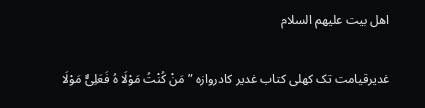اهل بیت علیهم السلام

غدیرقیامت تک کھلی کتاب غدیر کادروازہ ”مَنْ کُنْتُ مَوْلَا ہُ فَعَلِیٌّ مَوْلَا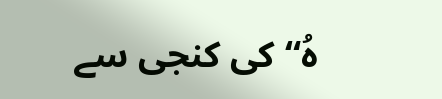ہُ“کی کنجی سے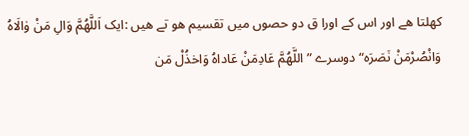کھلتا ھے اور اس کے اورا ق دو حصوں میں تقسیم هو تے ھیں :ایک اَللَّھُمَّ وَالِ مَنْ وٰالَاہُ وَانْصُرْمَنْ نَصَرَہ“ دوسرے ”اللَّھُمَّ عَادِمَنْ عَاداہُ وَاخذُلْ مَن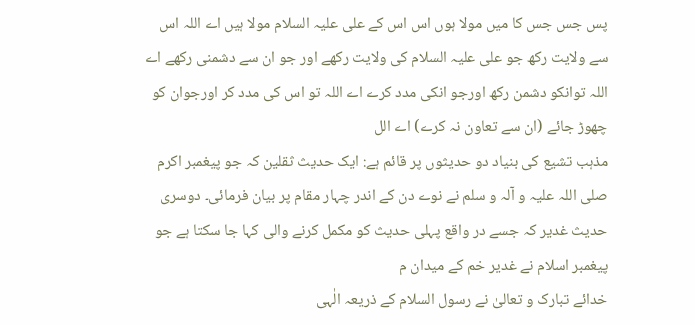پس جس جس کا میں مولا ہوں اس اس کے علی علیہ السلام مولا ہیں اے اللہ اس سے ولایت رکھ جو علی علیہ السلام کی ولایت رکھے اور جو ان سے دشمنی رکھے اے اللہ توانکو دشمن رکھ اورجو انکی مدد کرے اے اللہ تو اس کی مدد کر اورجوان کو چھوڑ جائے (ان سے تعاون نہ کرے) اے الل
مذہب تشیع کی بنیاد دو حدیثوں پر قائم ہے: ایک حدیث ثقلین کہ جو پیغمبر اکرم صلی اللہ علیہ و آلہ و سلم نے نوے دن کے اندر چہار مقام پر بیان فرمائی۔ دوسری حدیث غدیر کہ جسے در واقع پہلی حدیث کو مکمل کرنے والی کہا جا سکتا ہے جو پیغمبر اسلام نے غدیر خم کے میدان م
خدائے تبارک و تعالیٰ نے رسول السلام کے ذریعہ الٰہی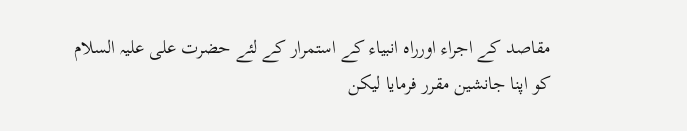مقاصد کے اجراء اورراہ انبیاء کے استمرار کے لئے حضرت علی علیہ السلام کو اپنا جانشین مقرر فرمایا لیکن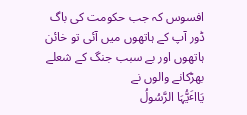افسوس کہ جب حکومت کی باگ ڈور آپ کے ہاتھوں میں آئی تو خائن ہاتھوں اور بے سبب جنگ کے شعلے بھڑکانے والوں نے
یَااٴَیُّہَا الرَّسُولُ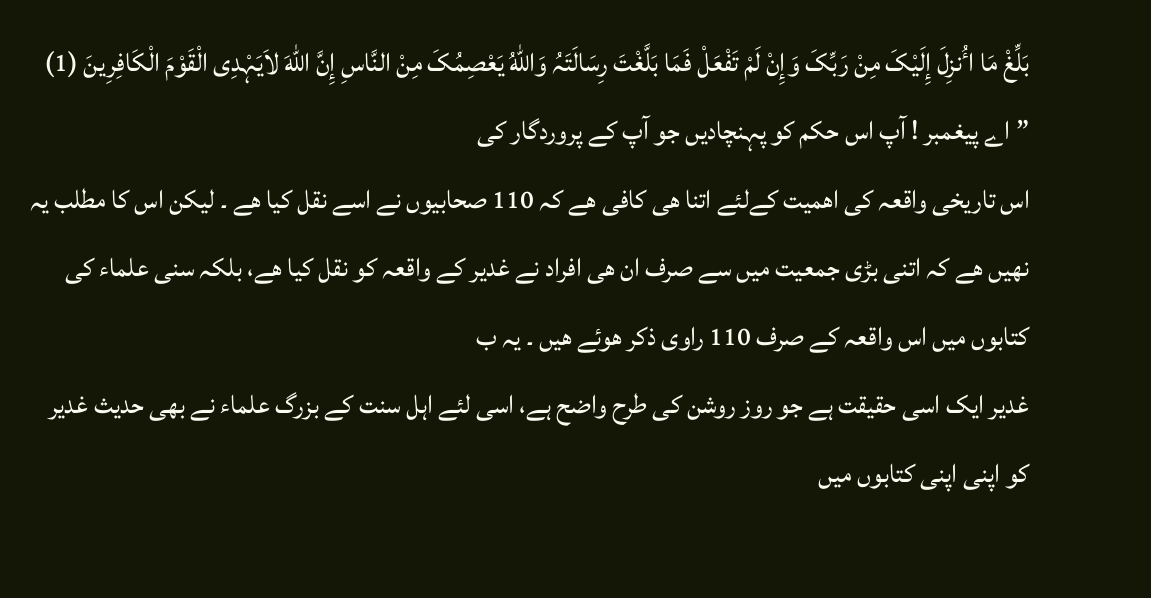بَلِّغْ مَا اٴُنزِلَ إِلَیْکَ مِنْ رَبِّکَ وَإِنْ لَمْ تَفْعَلْ فَمَا بَلَّغْتَ رِسَالَتَہُ وَاللهُ یَعْصِمُکَ مِنْ النَّاسِ إِنَّ اللهَ لاَیَہْدِی الْقَوْمَ الْکَافِرِینَ (1) ”اے پیغمبر ! آپ اس حکم کو پہنچادیں جو آپ کے پروردگار کی
اس تاریخی واقعہ کی اھمیت کےلئے اتنا ھی کافی ھے کہ 110 صحابیوں نے اسے نقل کیا ھے ۔ لیکن اس کا مطلب یہ نھیں ھے کہ اتنی بڑی جمعیت میں سے صرف ان ھی افراد نے غدیر کے واقعہ کو نقل کیا ھے، بلکہ سنی علماء کی کتابوں میں اس واقعہ کے صرف 110 راوی ذکر ھوئے ھیں ۔ یہ ب
غدیر ایک اسی حقیقت ہے جو روز روشن کی طرح واضح ہے، اسی لئے اہل سنت کے بزرگ علماء نے بھی حدیث غدیر کو اپنی اپنی کتابوں میں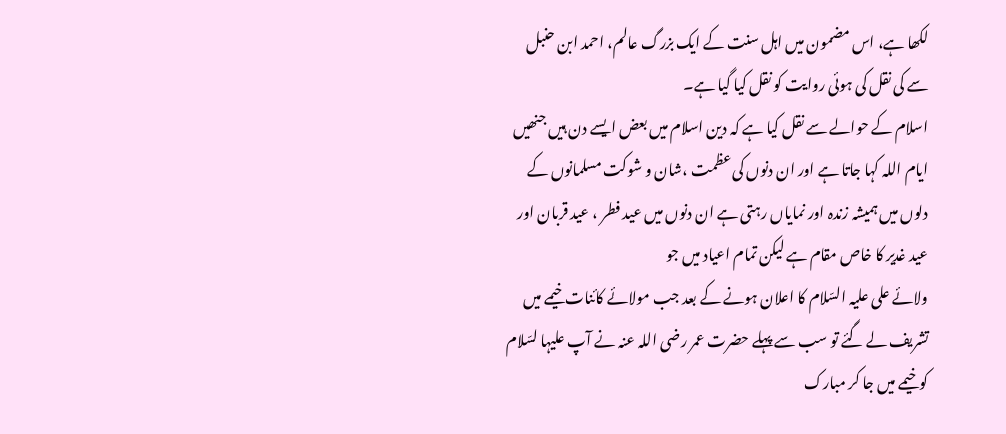لکھا ہے، اس مضمون میں اہل سنت کے ایک بزرگ عالم، احمد ابن حنبل سے کی نقل کی ہوئی روایت کو نقل کیا گیا ہے۔
اسلام کے حوالے سے نقل کیا ہے کہ دین اسلام میں بعض ایسے دن ہیں جنھیں ایام اللہ کہا جاتا ہے اور ان دنوں کی عظمت ،شان و شوکت مسلمانوں کے دلوں میں ہمیشہ زندہ اور نمایاں رہتی ہے ان دنوں میں عید فطر ، عید قربان اور عید غدیر کا خاص مقام ہے لیکن تمام اعیاد میں جو
ولائے علی علیہ السّلام کا اعلان ہونے کے بعد جب مولائے کائنات خیمے میں تشریف لے گئے تو سب سے پہلے حضرت عمر رضی اللہ عنہ نے آپ علیہا لسّلام کو خیمے میں جا کر مبارک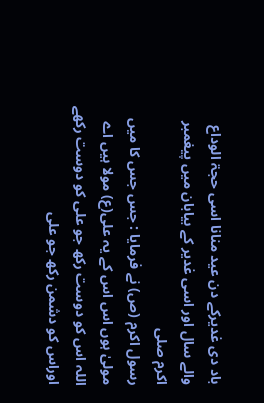باد دی غدیرکے دن عید منانا اسی حجۃ الوداع والے سال اور اسی غدیر کے بیابان میں پیغمبر اکرم صلی
رسول اکرم (ص) نے فرمایا : جس جس کا میں مولیٰ ہوں اس اس کے یہ علی(ع) مولا ہیں اے اللہ اس کو دوست رکھ جو علی کو دوست رکھے اوراس کو دشمن رکھ جو علی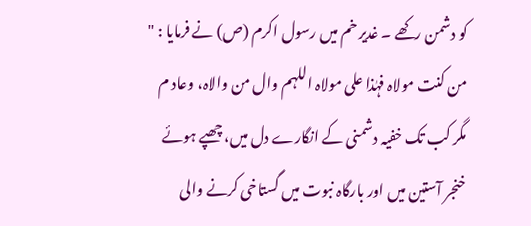کو دشمن رکھے ۔ غدیر خم میں رسول اکرم (ص) نے فرمایا : " من کنت مولاہ فہٰذا علی مولاہ اللہم وال من والاہ، وعاد م
مگر کب تک خفیہ دشمنی کے انگارے دل میں، چھپے ہوئے خنجر آستین میں اور بارگاہ نبوت میں گستاخی کرنے والی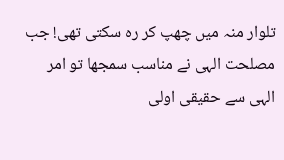تلوار منہ میں چھپ کر رہ سکتی تھی! جب مصلحت الہی نے مناسب سمجھا تو امر الہی سے حقیقی اولی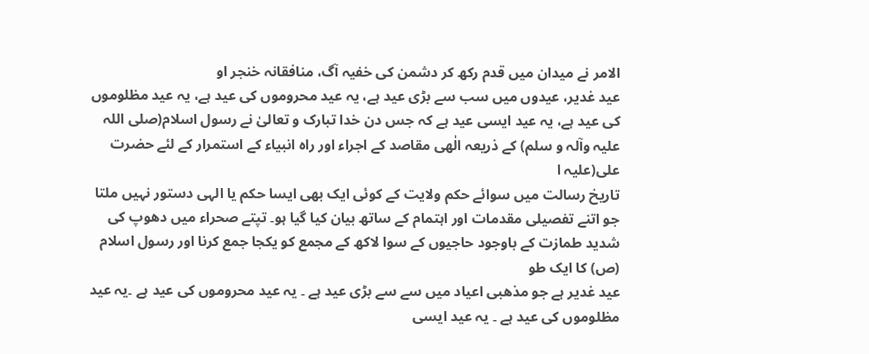الامر نے میدان میں قدم رکھ کر دشمن کی خفیہ آگ، منافقانہ خنجر او
عید غدیر، عیدوں میں سب سے بڑی عید ہے، یہ عید محروموں کی عید ہے، یہ عید مظلوموں کی عید ہے، یہ عید ایسی عید ہے کہ جس دن خدا تبارک و تعالیٰ نے رسول اسلام(صلی اللہ علیہ وآلہ و سلم) کے ذریعہ الٰھی مقاصد کے اجراء اور راہ انبیاء کے استمرار کے لئے حضرت علی(علیہ ا
تاریخ رسالت میں سوائے حکم ولایت کے کوئی ایک بھی ایسا حکم یا الہی دستور نہیں ملتا جو اتنے تفصیلی مقدمات اور اہتمام کے ساتھ بیان کیا گیا ہو۔ تپتے صحراء میں دھوپ کی شدید طمازت کے باوجود حاجیوں کے سوا لاکھ کے مجمع کو یکجا جمع کرنا اور رسول اسلام (ص) کا ایک طو
عید غدیر ہے جو مذھبی اعیاد میں سے سے بڑی عید ہے ۔ یہ عید محروموں کی عید ہے ۔یہ عید مظلوموں کی عید ہے ۔ یہ عید ایسی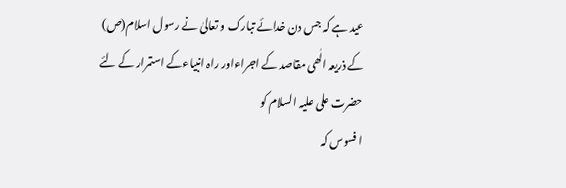عید ہے کہ جس دن خدائے تبارک و تعالیٰ نے رسول اسلام(ص) کے ذریعہ الٰھی مقاصد کے اجراءاور راہ انبیاءکے استمرار کے لئے حضرت علی علیہ السلام کو
ا فسوس کہ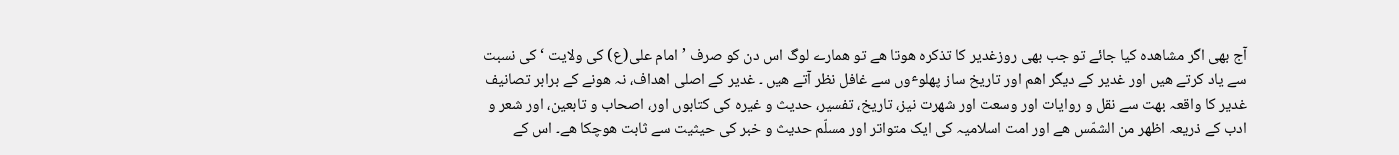آج بھی اگر مشاھدہ کیا جائے تو جب بھی روزغدیر کا تذکرہ ھوتا ھے تو ھمارے لوگ اس دن کو صرف ’امام علی(ع) کی ولایت ‘ کی نسبت سے یاد کرتے ھیں اور غدیر کے دیگر اھم اور تاریخ ساز پھلوٴوں سے غافل نظر آتے ھیں ۔ غدیر کے اصلی اھداف، نہ ھونے کے برابر تصانیف
غدیر کا واقعہ بھت سے نقل و روایات اور وسعت اور شھرت نیز، تاریخ، تفسیر، حدیث و غیرہ کی کتابوں اور، اصحاب و تابعین، اور شعر و ادب کے ذریعہ اظھر من الشمّس ھے اور امت اسلامیہ کی ایک متواتر اور مسلّم حدیث و خبر کی حیثیت سے ثابت ھوچکا ھے۔ اس کے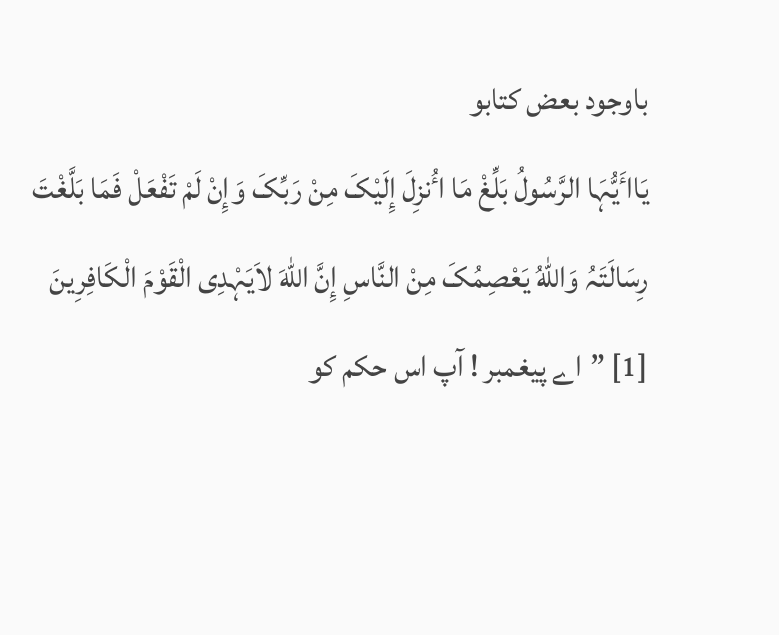باوجود بعض کتابو
یَااٴَیُّہَا الرَّسُولُ بَلِّغْ مَا اٴُنزِلَ إِلَیْکَ مِنْ رَبِّکَ وَإِنْ لَمْ تَفْعَلْ فَمَا بَلَّغْتَ رِسَالَتَہُ وَاللهُ یَعْصِمُکَ مِنْ النَّاسِ إِنَّ اللهَ لاَیَہْدِی الْقَوْمَ الْکَافِرِینَ [1] ”اے پیغمبر ! آپ اس حکم کو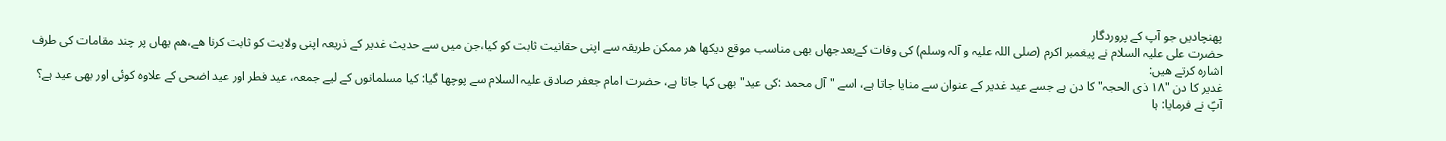پھنچادیں جو آپ کے پروردگار
حضرت علی علیہ السلام نے پیغمبر اکرم (صلی اللہ علیہ و آلہ وسلم) کی وفات کےبعدجھاں بھی مناسب موقع دیکھا ھر ممکن طریقہ سے اپنی حقانیت ثابت کو کیا،جن میں سے حدیث غدیر کے ذریعہ اپنی ولایت کو ثابت کرنا ھے،ھم یھاں پر چند مقامات کی طرف اشارہ کرتے ھیں:
غدیر کا دن "۱۸ ذی الحجہ" کا دن ہے جسے عید غدیر کے عنوان سے منایا جاتا ہے، اسے "آل محمد :کی عید" بھی کہا جاتا ہے، حضرت امام جعفر صادق علیہ السلام سے پوچھا گیا: کیا مسلمانوں کے لیے جمعہ، عید فطر اور عید اضحی کے علاوہ کوئی اور بھی عید ہے؟ آپؑ نے فرمایا: ہا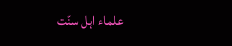علماء اہل سنّت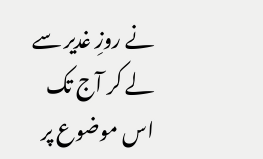نے روزِ غدیر سے لے کر آج تک اس موضوع پر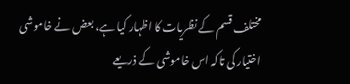مختلف قسم کے نظریات کا اظہار کیا ہے، بعض نے خاموشی اختیار کی تاکہ اس خاموشی کے ذریعے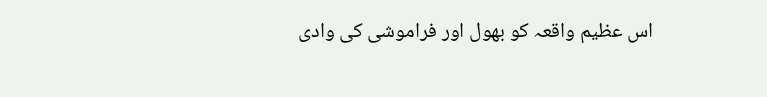اس عظیم واقعہ کو بھول اور فراموشی کی وادی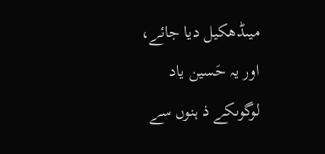میںڈھکیل دیا جائے، اور یہ حَسین یاد لوگوںکے ذ ہنوں سے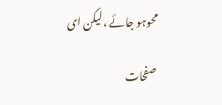محوہو جائے ،لیکن ای

صفحات